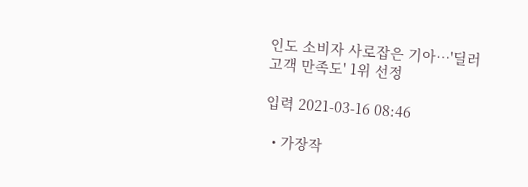인도 소비자 사로잡은 기아…'딜러 고객 만족도' 1위 선정

입력 2021-03-16 08:46

  • 가장작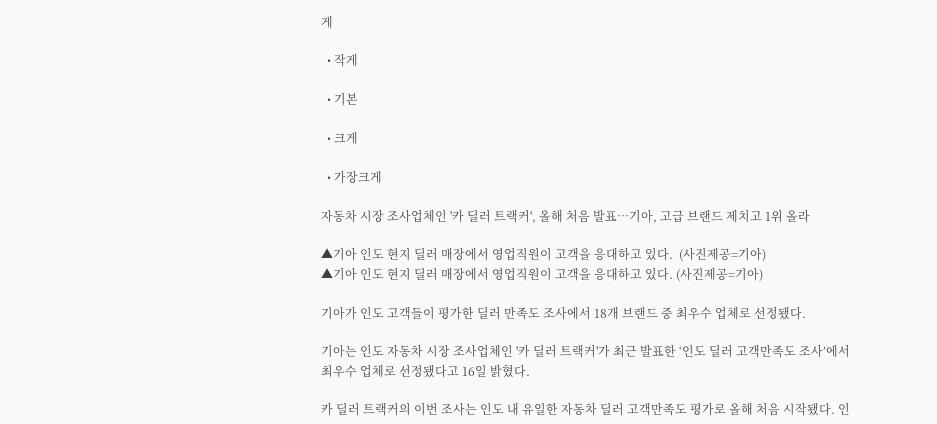게

  • 작게

  • 기본

  • 크게

  • 가장크게

자동차 시장 조사업체인 '카 딜러 트랙커', 올해 처음 발표…기아, 고급 브랜드 제치고 1위 올라

▲기아 인도 현지 딜러 매장에서 영업직원이 고객을 응대하고 있다.  (사진제공=기아)
▲기아 인도 현지 딜러 매장에서 영업직원이 고객을 응대하고 있다. (사진제공=기아)

기아가 인도 고객들이 평가한 딜러 만족도 조사에서 18개 브랜드 중 최우수 업체로 선정됐다.

기아는 인도 자동차 시장 조사업체인 '카 딜러 트랙커'가 최근 발표한 ‘인도 딜러 고객만족도 조사’에서 최우수 업체로 선정됐다고 16일 밝혔다.

카 딜러 트랙커의 이번 조사는 인도 내 유일한 자동차 딜러 고객만족도 평가로 올해 처음 시작됐다. 인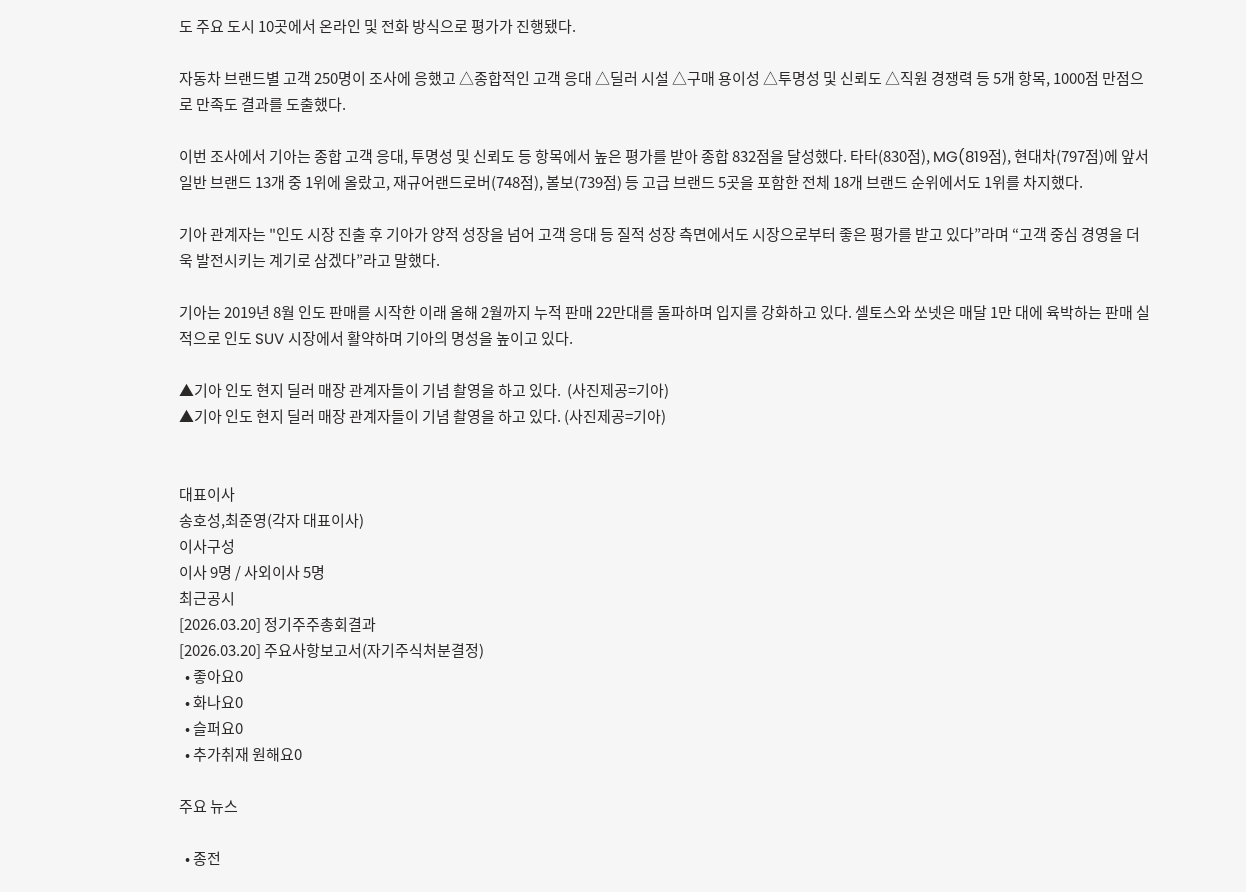도 주요 도시 10곳에서 온라인 및 전화 방식으로 평가가 진행됐다.

자동차 브랜드별 고객 250명이 조사에 응했고 △종합적인 고객 응대 △딜러 시설 △구매 용이성 △투명성 및 신뢰도 △직원 경쟁력 등 5개 항목, 1000점 만점으로 만족도 결과를 도출했다.

이번 조사에서 기아는 종합 고객 응대, 투명성 및 신뢰도 등 항목에서 높은 평가를 받아 종합 832점을 달성했다. 타타(830점), MG(819점), 현대차(797점)에 앞서 일반 브랜드 13개 중 1위에 올랐고, 재규어랜드로버(748점), 볼보(739점) 등 고급 브랜드 5곳을 포함한 전체 18개 브랜드 순위에서도 1위를 차지했다.

기아 관계자는 "인도 시장 진출 후 기아가 양적 성장을 넘어 고객 응대 등 질적 성장 측면에서도 시장으로부터 좋은 평가를 받고 있다”라며 “고객 중심 경영을 더욱 발전시키는 계기로 삼겠다”라고 말했다.

기아는 2019년 8월 인도 판매를 시작한 이래 올해 2월까지 누적 판매 22만대를 돌파하며 입지를 강화하고 있다. 셀토스와 쏘넷은 매달 1만 대에 육박하는 판매 실적으로 인도 SUV 시장에서 활약하며 기아의 명성을 높이고 있다.

▲기아 인도 현지 딜러 매장 관계자들이 기념 촬영을 하고 있다.  (사진제공=기아)
▲기아 인도 현지 딜러 매장 관계자들이 기념 촬영을 하고 있다. (사진제공=기아)


대표이사
송호성,최준영(각자 대표이사)
이사구성
이사 9명 / 사외이사 5명
최근공시
[2026.03.20] 정기주주총회결과
[2026.03.20] 주요사항보고서(자기주식처분결정)
  • 좋아요0
  • 화나요0
  • 슬퍼요0
  • 추가취재 원해요0

주요 뉴스

  • 종전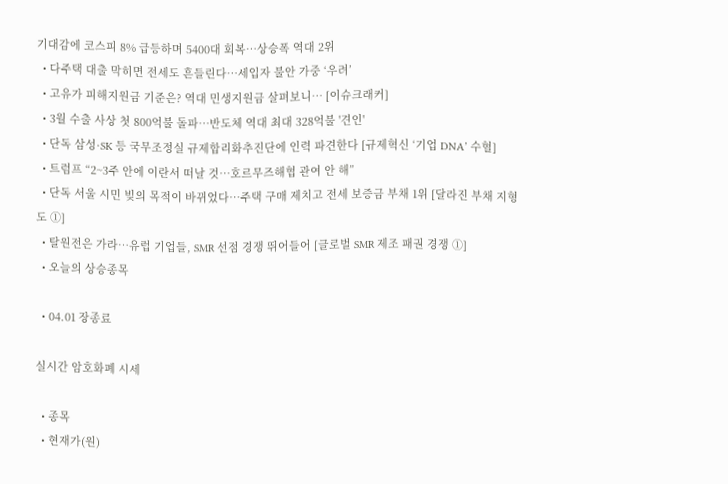기대감에 코스피 8% 급등하며 5400대 회복…상승폭 역대 2위
  • 다주택 대출 막히면 전세도 흔들린다…세입자 불안 가중 ‘우려’
  • 고유가 피해지원금 기준은? 역대 민생지원금 살펴보니… [이슈크래커]
  • 3월 수출 사상 첫 800억불 돌파⋯반도체 역대 최대 328억불 '견인'
  • 단독 삼성·SK 등 국무조정실 규제합리화추진단에 인력 파견한다 [규제혁신 ‘기업 DNA’ 수혈]
  • 트럼프 “2~3주 안에 이란서 떠날 것…호르무즈해협 관여 안 해”
  • 단독 서울 시민 빚의 목적이 바뀌었다⋯주택 구매 제치고 전세 보증금 부채 1위 [달라진 부채 지형도 ①]
  • 탈원전은 가라…유럽 기업들, SMR 선점 경쟁 뛰어들어 [글로벌 SMR 제조 패권 경쟁 ①]
  • 오늘의 상승종목

  • 04.01 장종료

실시간 암호화폐 시세

  • 종목
  • 현재가(원)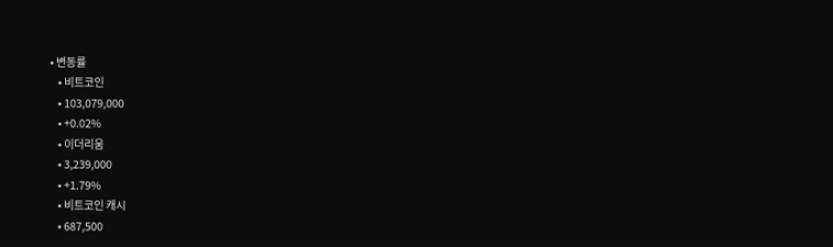• 변동률
    • 비트코인
    • 103,079,000
    • +0.02%
    • 이더리움
    • 3,239,000
    • +1.79%
    • 비트코인 캐시
    • 687,500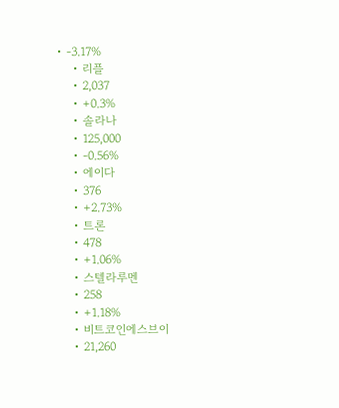• -3.17%
    • 리플
    • 2,037
    • +0.3%
    • 솔라나
    • 125,000
    • -0.56%
    • 에이다
    • 376
    • +2.73%
    • 트론
    • 478
    • +1.06%
    • 스텔라루멘
    • 258
    • +1.18%
    • 비트코인에스브이
    • 21,260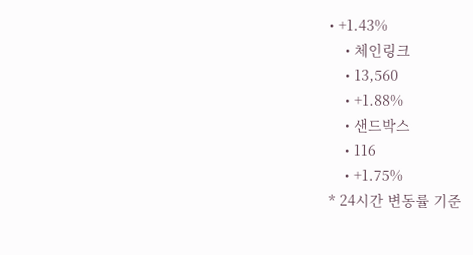• +1.43%
    • 체인링크
    • 13,560
    • +1.88%
    • 샌드박스
    • 116
    • +1.75%
* 24시간 변동률 기준